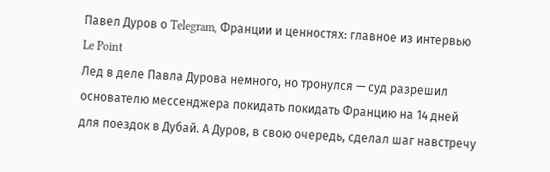Павел Дуров о Telegram, Франции и ценностях: главное из интервью Le Point
Лед в деле Павла Дурова немного, но тронулся — суд разрешил основателю мессенджера покидать покидать Францию на 14 дней для поездок в Дубай. А Дуров, в свою очередь, сделал шаг навстречу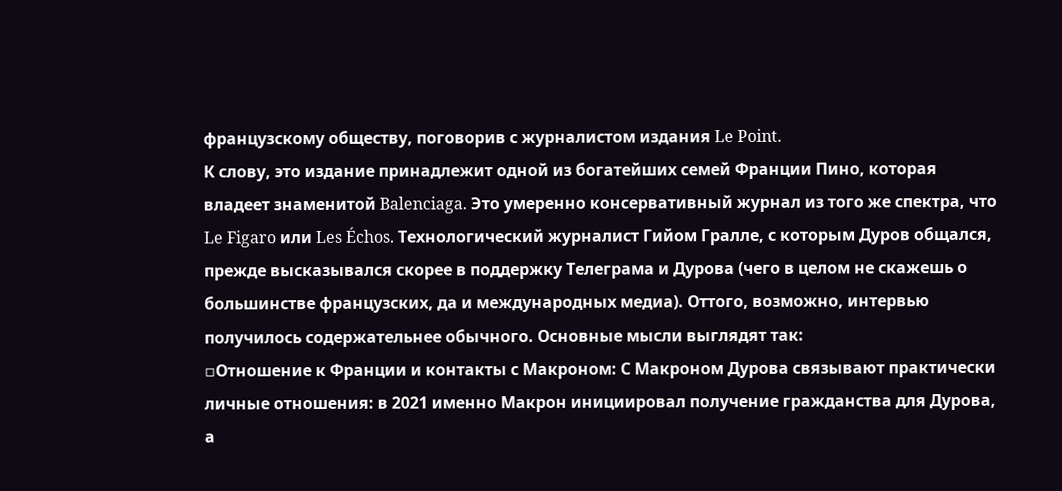французскому обществу, поговорив с журналистом издания Le Point.
К слову, это издание принадлежит одной из богатейших семей Франции Пино, которая владеет знаменитой Balenciaga. Это умеренно консервативный журнал из того же спектра, что Le Figaro или Les Échos. Технологический журналист Гийом Гралле, с которым Дуров общался, прежде высказывался скорее в поддержку Телеграма и Дурова (чего в целом не скажешь о большинстве французских, да и международных медиа). Оттого, возможно, интервью получилось содержательнее обычного. Основные мысли выглядят так:
▫Отношение к Франции и контакты с Макроном: С Макроном Дурова связывают практически личные отношения: в 2021 именно Макрон инициировал получение гражданства для Дурова, а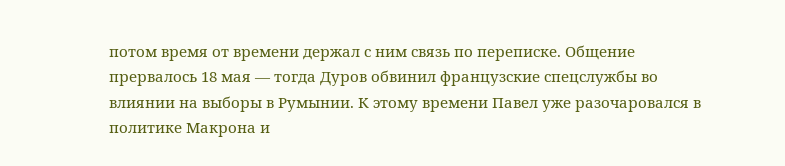потом время от времени держал с ним связь по переписке. Общение прервалось 18 мая — тогда Дуров обвинил французские спецслужбы во влиянии на выборы в Румынии. К этому времени Павел уже разочаровался в политике Макрона и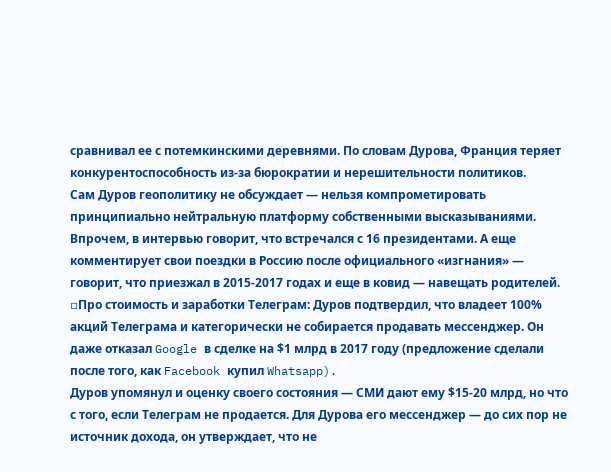сравнивал ее с потемкинскими деревнями. По словам Дурова, Франция теряет конкурентоспособность из-за бюрократии и нерешительности политиков.
Сам Дуров геополитику не обсуждает — нельзя компрометировать принципиально нейтральную платформу собственными высказываниями. Впрочем, в интервью говорит, что встречался с 16 президентами. А еще комментирует свои поездки в Россию после официального «изгнания» — говорит, что приезжал в 2015-2017 годах и еще в ковид — навещать родителей.
▫Про стоимость и заработки Телеграм: Дуров подтвердил, что владеет 100% акций Телеграма и категорически не собирается продавать мессенджер. Он даже отказал Google в сделке на $1 млрд в 2017 году (предложение сделали после того, как Facebook купил Whatsapp).
Дуров упомянул и оценку своего состояния — СМИ дают ему $15-20 млрд, но что с того, если Телеграм не продается. Для Дурова его мессенджер — до сих пор не источник дохода, он утверждает, что не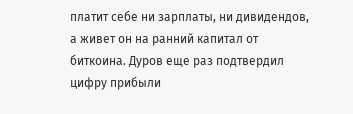платит себе ни зарплаты, ни дивидендов, а живет он на ранний капитал от биткоина. Дуров еще раз подтвердил цифру прибыли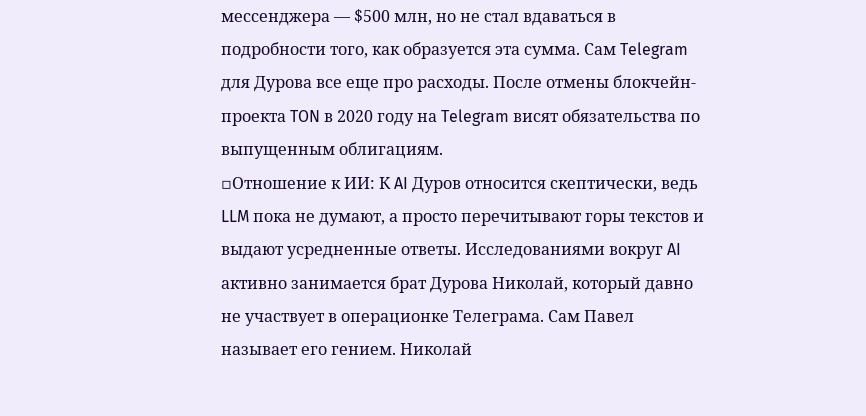мессенджера — $500 млн, но не стал вдаваться в подробности того, как образуется эта сумма. Сам Telegram для Дурова все еще про расходы. После отмены блокчейн-проекта TON в 2020 году на Telegram висят обязательства по выпущенным облигациям.
▫Отношение к ИИ: К AI Дуров относится скептически, ведь LLM пока не думают, а просто перечитывают горы текстов и выдают усредненные ответы. Исследованиями вокруг AI активно занимается брат Дурова Николай, который давно не участвует в операционке Телеграма. Сам Павел называет его гением. Николай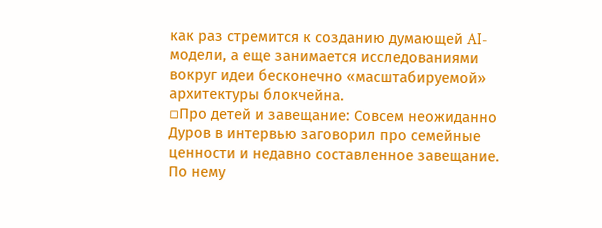как раз стремится к созданию думающей AI-модели, а еще занимается исследованиями вокруг идеи бесконечно «масштабируемой» архитектуры блокчейна.
▫Про детей и завещание: Совсем неожиданно Дуров в интервью заговорил про семейные ценности и недавно составленное завещание. По нему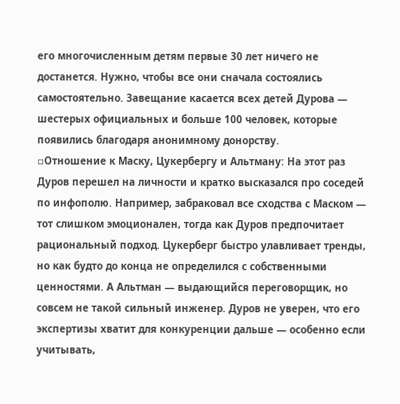его многочисленным детям первые 30 лет ничего не достанется. Нужно, чтобы все они сначала состоялись самостоятельно. Завещание касается всех детей Дурова — шестерых официальных и больше 100 человек, которые появились благодаря анонимному донорству.
▫Отношение к Маску, Цукербергу и Альтману: На этот раз Дуров перешел на личности и кратко высказался про соседей по инфополю. Например, забраковал все сходства с Маском — тот слишком эмоционален, тогда как Дуров предпочитает рациональный подход. Цукерберг быстро улавливает тренды, но как будто до конца не определился с собственными ценностями. А Альтман — выдающийся переговорщик, но совсем не такой сильный инженер. Дуров не уверен, что его экспертизы хватит для конкуренции дальше — особенно если учитывать,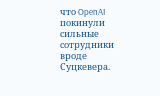что OpenAI покинули сильные сотрудники вроде Суцкевера.